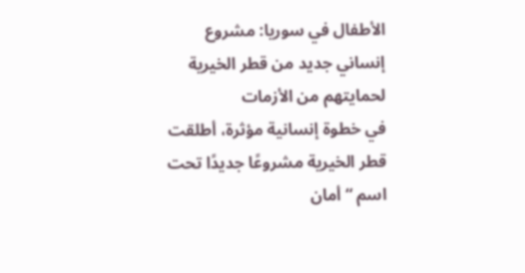الأطفال في سوريا: مشروع إنساني جديد من قطر الخيرية لحمايتهم من الأزمات
في خطوة إنسانية مؤثرة، أطلقت قطر الخيرية مشروعًا جديدًا تحت اسم “أمان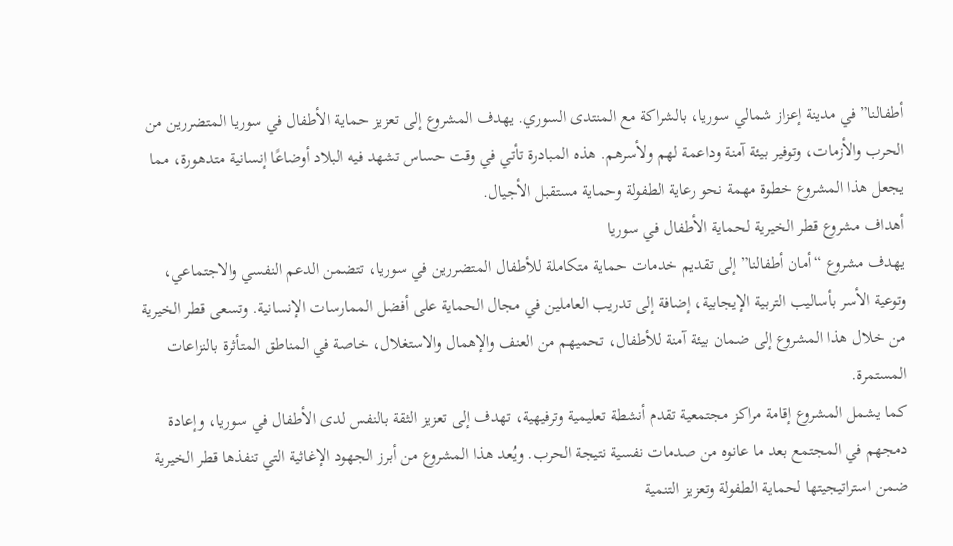أطفالنا” في مدينة إعزاز شمالي سوريا، بالشراكة مع المنتدى السوري. يهدف المشروع إلى تعزيز حماية الأطفال في سوريا المتضررين من الحرب والأزمات، وتوفير بيئة آمنة وداعمة لهم ولأسرهم. هذه المبادرة تأتي في وقت حساس تشهد فيه البلاد أوضاعًا إنسانية متدهورة، مما يجعل هذا المشروع خطوة مهمة نحو رعاية الطفولة وحماية مستقبل الأجيال.
أهداف مشروع قطر الخيرية لحماية الأطفال في سوريا
يهدف مشروع “أمان أطفالنا” إلى تقديم خدمات حماية متكاملة للأطفال المتضررين في سوريا، تتضمن الدعم النفسي والاجتماعي، وتوعية الأسر بأساليب التربية الإيجابية، إضافة إلى تدريب العاملين في مجال الحماية على أفضل الممارسات الإنسانية. وتسعى قطر الخيرية من خلال هذا المشروع إلى ضمان بيئة آمنة للأطفال، تحميهم من العنف والإهمال والاستغلال، خاصة في المناطق المتأثرة بالنزاعات المستمرة.
كما يشمل المشروع إقامة مراكز مجتمعية تقدم أنشطة تعليمية وترفيهية، تهدف إلى تعزيز الثقة بالنفس لدى الأطفال في سوريا، وإعادة دمجهم في المجتمع بعد ما عانوه من صدمات نفسية نتيجة الحرب. ويُعد هذا المشروع من أبرز الجهود الإغاثية التي تنفذها قطر الخيرية ضمن استراتيجيتها لحماية الطفولة وتعزيز التنمية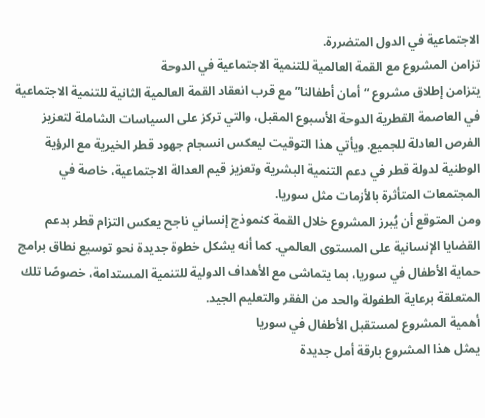الاجتماعية في الدول المتضررة.
تزامن المشروع مع القمة العالمية للتنمية الاجتماعية في الدوحة
يتزامن إطلاق مشروع “أمان أطفالنا” مع قرب انعقاد القمة العالمية الثانية للتنمية الاجتماعية في العاصمة القطرية الدوحة الأسبوع المقبل، والتي تركز على السياسات الشاملة لتعزيز الفرص العادلة للجميع. ويأتي هذا التوقيت ليعكس انسجام جهود قطر الخيرية مع الرؤية الوطنية لدولة قطر في دعم التنمية البشرية وتعزيز قيم العدالة الاجتماعية، خاصة في المجتمعات المتأثرة بالأزمات مثل سوريا.
ومن المتوقع أن يُبرز المشروع خلال القمة كنموذج إنساني ناجح يعكس التزام قطر بدعم القضايا الإنسانية على المستوى العالمي. كما أنه يشكل خطوة جديدة نحو توسيع نطاق برامج حماية الأطفال في سوريا، بما يتماشى مع الأهداف الدولية للتنمية المستدامة، خصوصًا تلك المتعلقة برعاية الطفولة والحد من الفقر والتعليم الجيد.
أهمية المشروع لمستقبل الأطفال في سوريا
يمثل هذا المشروع بارقة أمل جديدة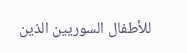للأطفال السوريين الذين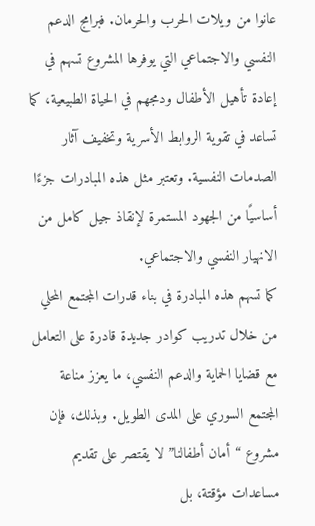عانوا من ويلات الحرب والحرمان. فبرامج الدعم النفسي والاجتماعي التي يوفرها المشروع تسهم في إعادة تأهيل الأطفال ودمجهم في الحياة الطبيعية، كما تساعد في تقوية الروابط الأسرية وتخفيف آثار الصدمات النفسية. وتعتبر مثل هذه المبادرات جزءًا أساسيًا من الجهود المستمرة لإنقاذ جيل كامل من الانهيار النفسي والاجتماعي.
كما تسهم هذه المبادرة في بناء قدرات المجتمع المحلي من خلال تدريب كوادر جديدة قادرة على التعامل مع قضايا الحماية والدعم النفسي، ما يعزز مناعة المجتمع السوري على المدى الطويل. وبذلك، فإن مشروع “أمان أطفالنا” لا يقتصر على تقديم مساعدات مؤقتة، بل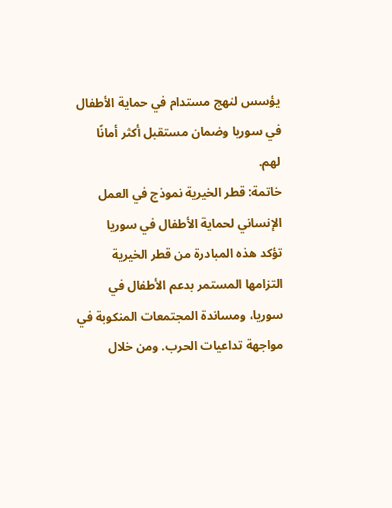يؤسس لنهج مستدام في حماية الأطفال في سوريا وضمان مستقبل أكثر أمانًا لهم.
خاتمة: قطر الخيرية نموذج في العمل الإنساني لحماية الأطفال في سوريا
تؤكد هذه المبادرة من قطر الخيرية التزامها المستمر بدعم الأطفال في سوريا، ومساندة المجتمعات المنكوبة في مواجهة تداعيات الحرب. ومن خلال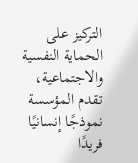التركيز على الحماية النفسية والاجتماعية، تقدم المؤسسة نموذجًا إنسانيًا فريدًا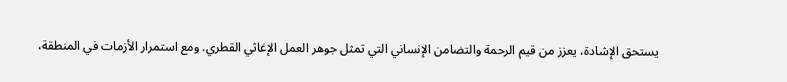يستحق الإشادة، يعزز من قيم الرحمة والتضامن الإنساني التي تمثل جوهر العمل الإغاثي القطري. ومع استمرار الأزمات في المنطقة،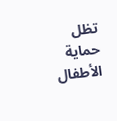تظل حماية الأطفال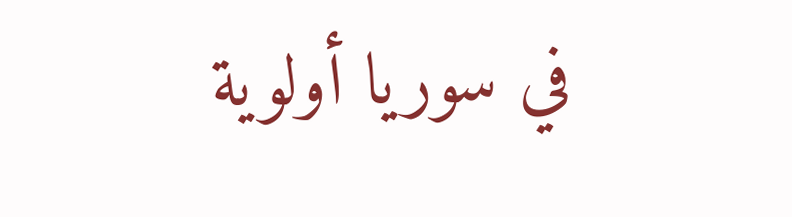في سوريا أولوية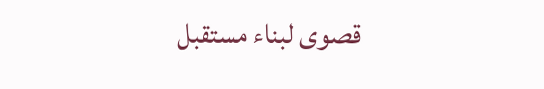قصوى لبناء مستقبل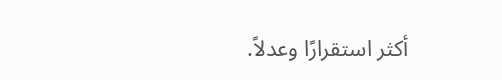أكثر استقرارًا وعدلاً.